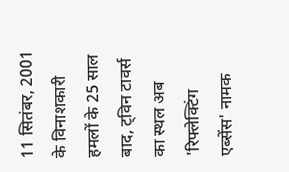11 सितंबर, 2001 के विनाशकारी हमलों के 25 साल बाद, ट्विन टावर्स का स्थल अब 'रिफ्लेक्टिंग एब्सेंस' नामक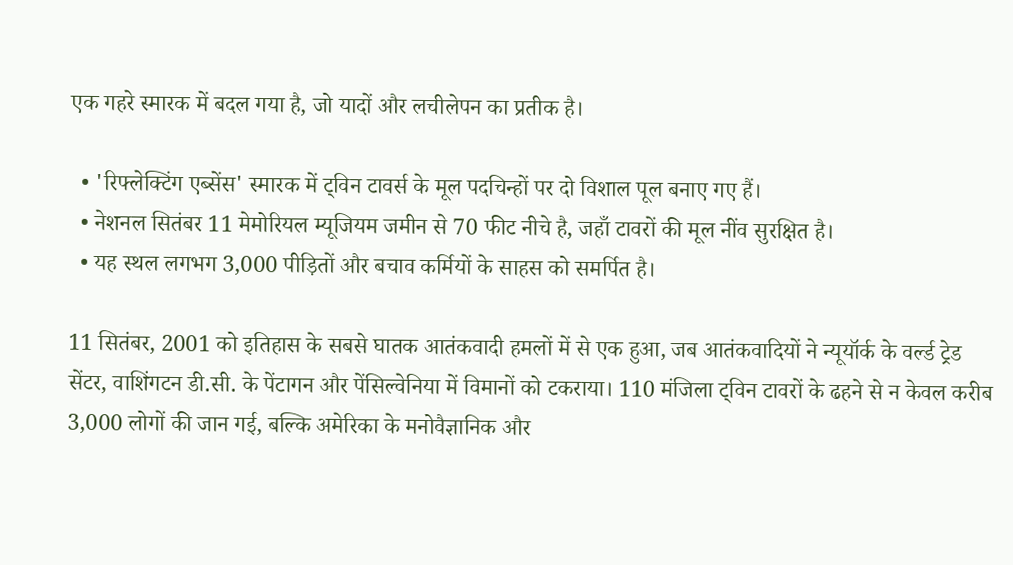एक गहरे स्मारक में बदल गया है, जो यादों और लचीलेपन का प्रतीक है।

  • 'रिफ्लेक्टिंग एब्सेंस' स्मारक में ट्विन टावर्स के मूल पदचिन्हों पर दो विशाल पूल बनाए गए हैं।
  • नेशनल सितंबर 11 मेमोरियल म्यूजियम जमीन से 70 फीट नीचे है, जहाँ टावरों की मूल नींव सुरक्षित है।
  • यह स्थल लगभग 3,000 पीड़ितों और बचाव कर्मियों के साहस को समर्पित है।

11 सितंबर, 2001 को इतिहास के सबसे घातक आतंकवादी हमलों में से एक हुआ, जब आतंकवादियों ने न्यूयॉर्क के वर्ल्ड ट्रेड सेंटर, वाशिंगटन डी.सी. के पेंटागन और पेंसिल्वेनिया में विमानों को टकराया। 110 मंजिला ट्विन टावरों के ढहने से न केवल करीब 3,000 लोगों की जान गई, बल्कि अमेरिका के मनोवैज्ञानिक और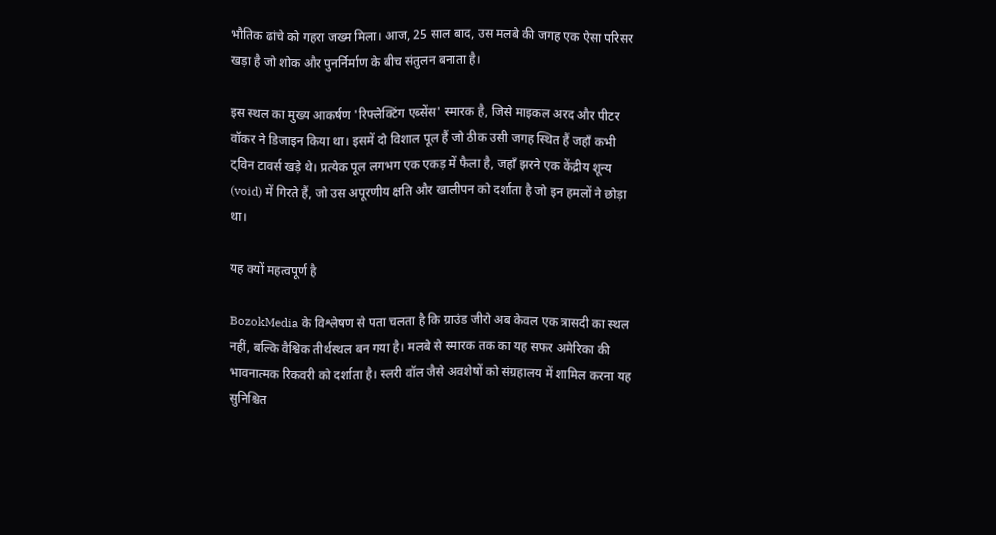भौतिक ढांचे को गहरा जख्म मिला। आज, 25 साल बाद, उस मलबे की जगह एक ऐसा परिसर खड़ा है जो शोक और पुनर्निर्माण के बीच संतुलन बनाता है।

इस स्थल का मुख्य आकर्षण 'रिफ्लेक्टिंग एब्सेंस' स्मारक है, जिसे माइकल अरद और पीटर वॉकर ने डिजाइन किया था। इसमें दो विशाल पूल हैं जो ठीक उसी जगह स्थित हैं जहाँ कभी ट्विन टावर्स खड़े थे। प्रत्येक पूल लगभग एक एकड़ में फैला है, जहाँ झरने एक केंद्रीय शून्य (void) में गिरते हैं, जो उस अपूरणीय क्षति और खालीपन को दर्शाता है जो इन हमलों ने छोड़ा था।

यह क्यों महत्वपूर्ण है

BozokMedia के विश्लेषण से पता चलता है कि ग्राउंड जीरो अब केवल एक त्रासदी का स्थल नहीं, बल्कि वैश्विक तीर्थस्थल बन गया है। मलबे से स्मारक तक का यह सफर अमेरिका की भावनात्मक रिकवरी को दर्शाता है। स्लरी वॉल जैसे अवशेषों को संग्रहालय में शामिल करना यह सुनिश्चित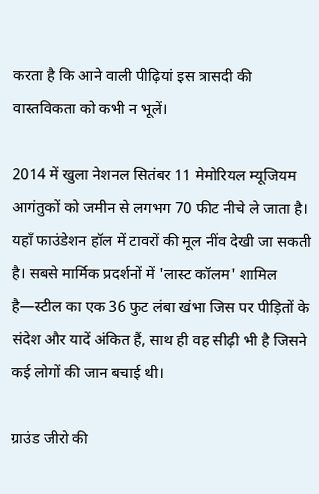करता है कि आने वाली पीढ़ियां इस त्रासदी की वास्तविकता को कभी न भूलें।

2014 में खुला नेशनल सितंबर 11 मेमोरियल म्यूजियम आगंतुकों को जमीन से लगभग 70 फीट नीचे ले जाता है। यहाँ फाउंडेशन हॉल में टावरों की मूल नींव देखी जा सकती है। सबसे मार्मिक प्रदर्शनों में 'लास्ट कॉलम' शामिल है—स्टील का एक 36 फुट लंबा खंभा जिस पर पीड़ितों के संदेश और यादें अंकित हैं, साथ ही वह सीढ़ी भी है जिसने कई लोगों की जान बचाई थी।

ग्राउंड जीरो की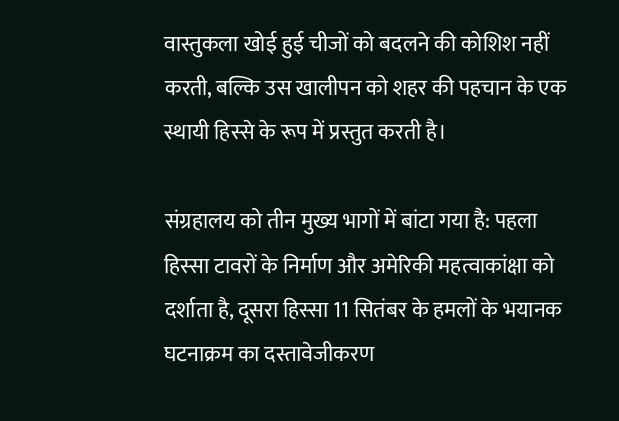वास्तुकला खोई हुई चीजों को बदलने की कोशिश नहीं करती, बल्कि उस खालीपन को शहर की पहचान के एक स्थायी हिस्से के रूप में प्रस्तुत करती है।

संग्रहालय को तीन मुख्य भागों में बांटा गया है: पहला हिस्सा टावरों के निर्माण और अमेरिकी महत्वाकांक्षा को दर्शाता है, दूसरा हिस्सा 11 सितंबर के हमलों के भयानक घटनाक्रम का दस्तावेजीकरण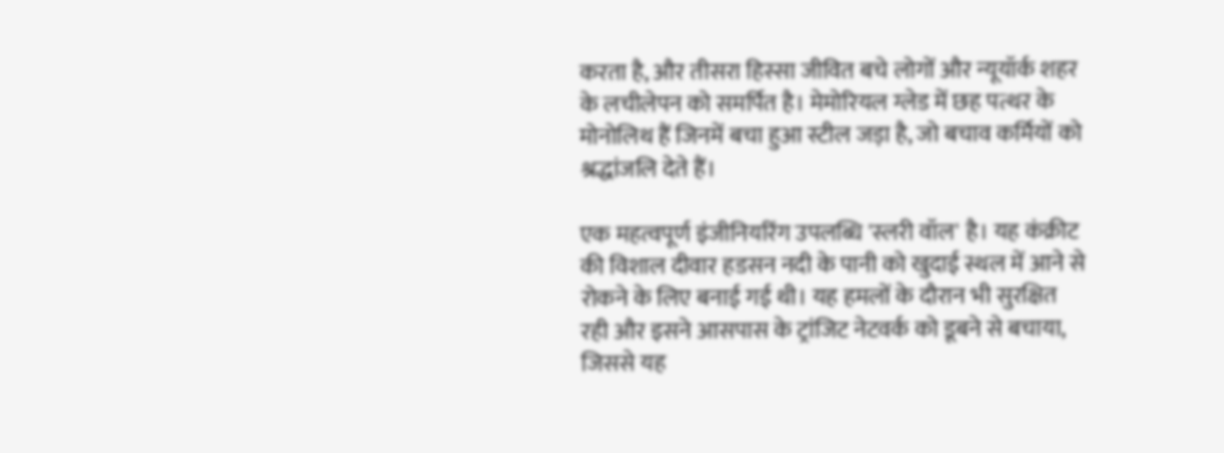करता है, और तीसरा हिस्सा जीवित बचे लोगों और न्यूयॉर्क शहर के लचीलेपन को समर्पित है। मेमोरियल ग्लेड में छह पत्थर के मोनोलिथ हैं जिनमें बचा हुआ स्टील जड़ा है, जो बचाव कर्मियों को श्रद्धांजलि देते हैं।

एक महत्वपूर्ण इंजीनियरिंग उपलब्धि 'स्लरी वॉल' है। यह कंक्रीट की विशाल दीवार हडसन नदी के पानी को खुदाई स्थल में आने से रोकने के लिए बनाई गई थी। यह हमलों के दौरान भी सुरक्षित रही और इसने आसपास के ट्रांजिट नेटवर्क को डूबने से बचाया, जिससे यह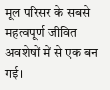मूल परिसर के सबसे महत्वपूर्ण जीवित अवशेषों में से एक बन गई।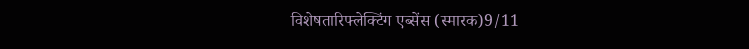विशेषतारिफ्लेक्टिंग एब्सेंस (स्मारक)9/11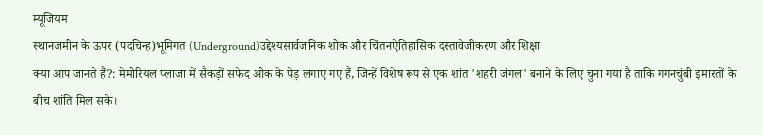म्यूजियम
स्थानजमीन के ऊपर (पदचिन्ह)भूमिगत (Underground)उद्देश्यसार्वजनिक शोक और चिंतनऐतिहासिक दस्तावेजीकरण और शिक्षा
क्या आप जानते हैं?: मेमोरियल प्लाजा में सैकड़ों सफेद ओक के पेड़ लगाए गए हैं, जिन्हें विशेष रूप से एक शांत 'शहरी जंगल' बनाने के लिए चुना गया है ताकि गगनचुंबी इमारतों के बीच शांति मिल सके।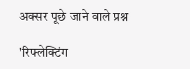अक्सर पूछे जाने वाले प्रश्न

'रिफ्लेक्टिंग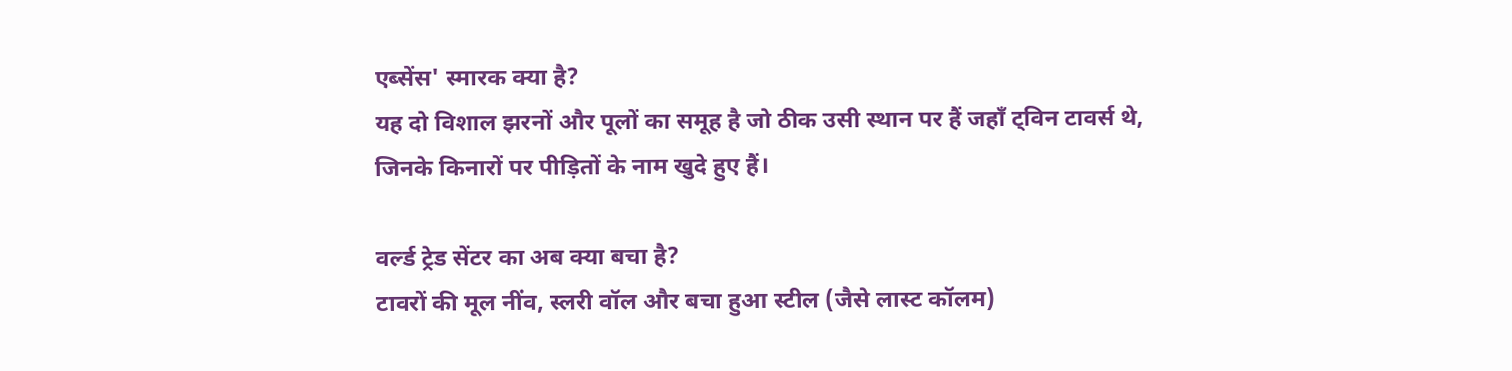एब्सेंस' स्मारक क्या है?
यह दो विशाल झरनों और पूलों का समूह है जो ठीक उसी स्थान पर हैं जहाँ ट्विन टावर्स थे, जिनके किनारों पर पीड़ितों के नाम खुदे हुए हैं।

वर्ल्ड ट्रेड सेंटर का अब क्या बचा है?
टावरों की मूल नींव, स्लरी वॉल और बचा हुआ स्टील (जैसे लास्ट कॉलम)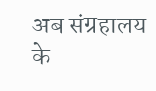अब संग्रहालय के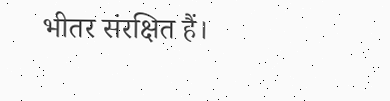भीतर संरक्षित हैं।